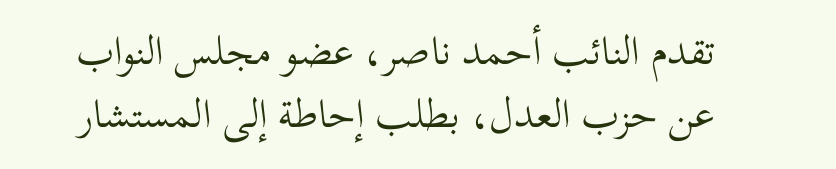تقدم النائب أحمد ناصر، عضو مجلس النواب عن حزب العدل، بطلب إحاطة إلى المستشار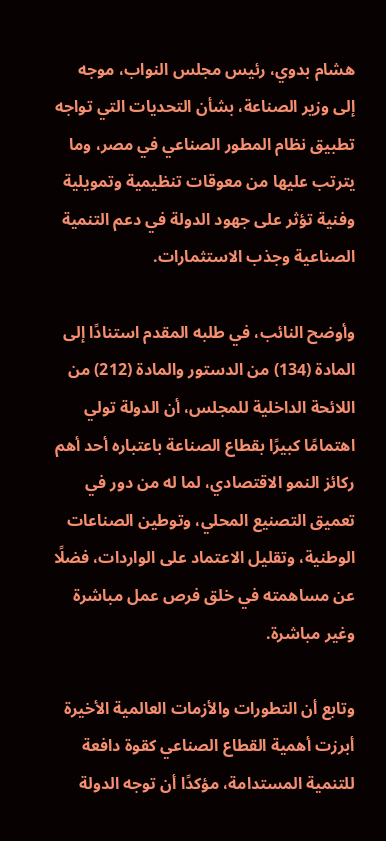هشام بدوي، رئيس مجلس النواب، موجه إلى وزير الصناعة، بشأن التحديات التي تواجه تطبيق نظام المطور الصناعي في مصر، وما يترتب عليها من معوقات تنظيمية وتمويلية وفنية تؤثر على جهود الدولة في دعم التنمية الصناعية وجذب الاستثمارات.

وأوضح النائب، في طلبه المقدم استنادًا إلى المادة (134) من الدستور والمادة (212) من اللائحة الداخلية للمجلس، أن الدولة تولي اهتمامًا كبيرًا بقطاع الصناعة باعتباره أحد أهم ركائز النمو الاقتصادي، لما له من دور في تعميق التصنيع المحلي، وتوطين الصناعات الوطنية، وتقليل الاعتماد على الواردات، فضلًا عن مساهمته في خلق فرص عمل مباشرة وغير مباشرة.

وتابع أن التطورات والأزمات العالمية الأخيرة أبرزت أهمية القطاع الصناعي كقوة دافعة للتنمية المستدامة، مؤكدًا أن توجه الدولة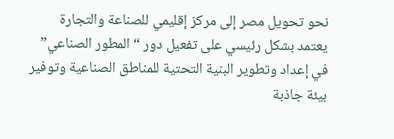نحو تحويل مصر إلى مركز إقليمي للصناعة والتجارة يعتمد بشكل رئيسي على تفعيل دور “المطور الصناعي” في إعداد وتطوير البنية التحتية للمناطق الصناعية وتوفير بيئة جاذبة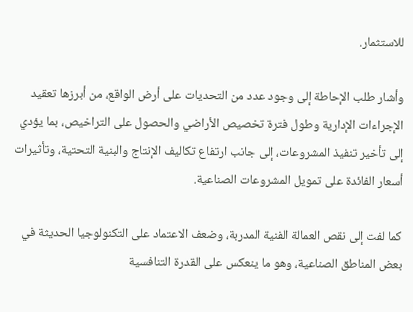للاستثمار.

وأشار طلب الإحاطة إلى وجود عدد من التحديات على أرض الواقع، من أبرزها تعقيد الإجراءات الإدارية وطول فترة تخصيص الأراضي والحصول على التراخيص، بما يؤدي إلى تأخير تنفيذ المشروعات، إلى جانب ارتفاع تكاليف الإنتاج والبنية التحتية، وتأثيرات أسعار الفائدة على تمويل المشروعات الصناعية.

كما لفت إلى نقص العمالة الفنية المدربة، وضعف الاعتماد على التكنولوجيا الحديثة في بعض المناطق الصناعية، وهو ما ينعكس على القدرة التنافسية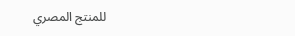للمنتج المصري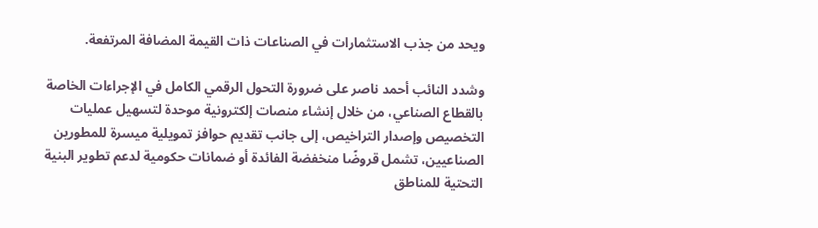ويحد من جذب الاستثمارات في الصناعات ذات القيمة المضافة المرتفعة.

وشدد النائب أحمد ناصر على ضرورة التحول الرقمي الكامل في الإجراءات الخاصة بالقطاع الصناعي، من خلال إنشاء منصات إلكترونية موحدة لتسهيل عمليات التخصيص وإصدار التراخيص، إلى جانب تقديم حوافز تمويلية ميسرة للمطورين الصناعيين، تشمل قروضًا منخفضة الفائدة أو ضمانات حكومية لدعم تطوير البنية التحتية للمناطق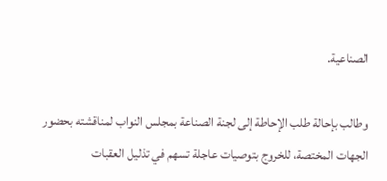الصناعية.

وطالب بإحالة طلب الإحاطة إلى لجنة الصناعة بمجلس النواب لمناقشته بحضور الجهات المختصة، للخروج بتوصيات عاجلة تسهم في تذليل العقبات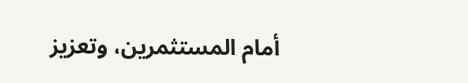أمام المستثمرين، وتعزيز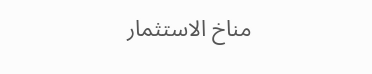مناخ الاستثمار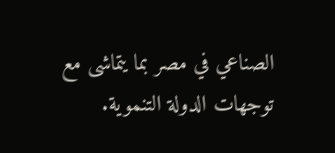الصناعي في مصر بما يتماشى مع توجهات الدولة التنموية.